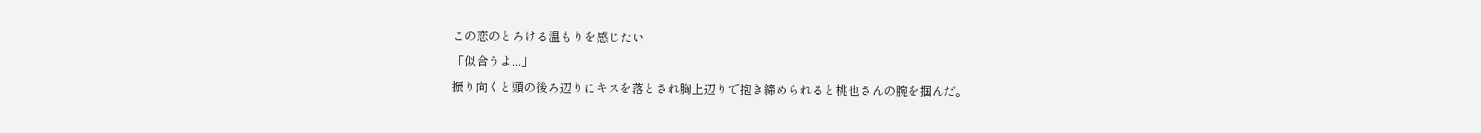この恋のとろける温もりを感じたい
「似合うよ...」
振り向くと頭の後ろ辺りにキスを落とされ胸上辺りで抱き締められると桃也さんの腕を掴んだ。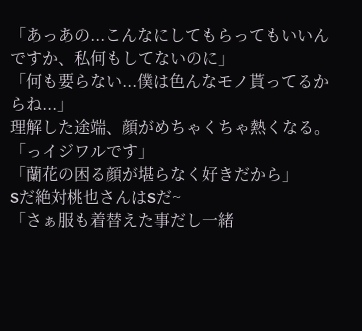「あっあの...こんなにしてもらってもいいんですか、私何もしてないのに」
「何も要らない...僕は色んなモノ貰ってるからね...」
理解した途端、顔がめちゃくちゃ熱くなる。
「っイジワルです」
「蘭花の困る顔が堪らなく好きだから」
Sだ絶対桃也さんはSだ~
「さぁ服も着替えた事だし一緒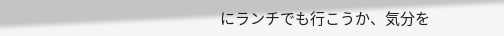にランチでも行こうか、気分を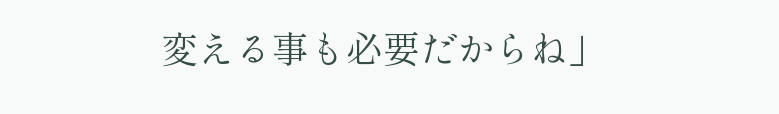変える事も必要だからね」